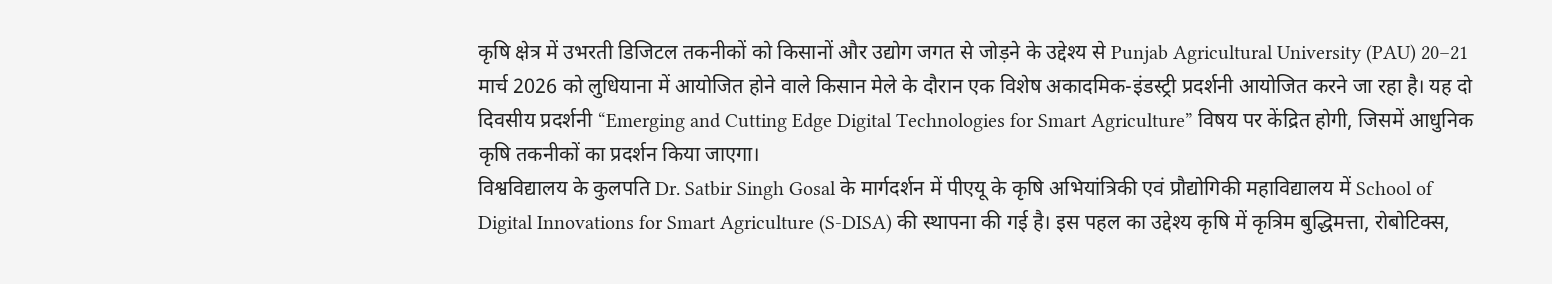कृषि क्षेत्र में उभरती डिजिटल तकनीकों को किसानों और उद्योग जगत से जोड़ने के उद्देश्य से Punjab Agricultural University (PAU) 20–21 मार्च 2026 को लुधियाना में आयोजित होने वाले किसान मेले के दौरान एक विशेष अकादमिक-इंडस्ट्री प्रदर्शनी आयोजित करने जा रहा है। यह दो दिवसीय प्रदर्शनी “Emerging and Cutting Edge Digital Technologies for Smart Agriculture” विषय पर केंद्रित होगी, जिसमें आधुनिक कृषि तकनीकों का प्रदर्शन किया जाएगा।
विश्वविद्यालय के कुलपति Dr. Satbir Singh Gosal के मार्गदर्शन में पीएयू के कृषि अभियांत्रिकी एवं प्रौद्योगिकी महाविद्यालय में School of Digital Innovations for Smart Agriculture (S-DISA) की स्थापना की गई है। इस पहल का उद्देश्य कृषि में कृत्रिम बुद्धिमत्ता, रोबोटिक्स,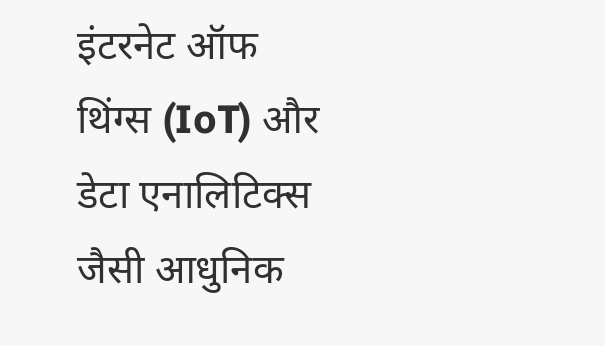इंटरनेट ऑफ थिंग्स (IoT) और डेटा एनालिटिक्स जैसी आधुनिक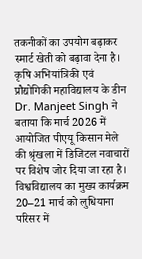तकनीकों का उपयोग बढ़ाकर स्मार्ट खेती को बढ़ावा देना है।
कृषि अभियांत्रिकी एवं प्रौद्योगिकी महाविद्यालय के डीन Dr. Manjeet Singh ने बताया कि मार्च 2026 में आयोजित पीएयू किसान मेले की श्रृंखला में डिजिटल नवाचारों पर विशेष जोर दिया जा रहा है। विश्वविद्यालय का मुख्य कार्यक्रम 20–21 मार्च को लुधियाना परिसर में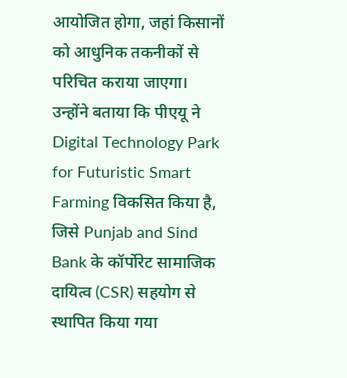आयोजित होगा, जहां किसानों को आधुनिक तकनीकों से परिचित कराया जाएगा।
उन्होंने बताया कि पीएयू ने Digital Technology Park for Futuristic Smart Farming विकसित किया है, जिसे Punjab and Sind Bank के कॉर्पोरेट सामाजिक दायित्व (CSR) सहयोग से स्थापित किया गया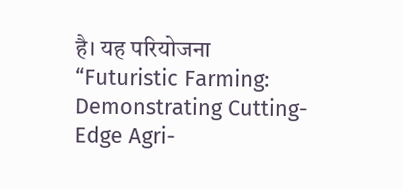है। यह परियोजना “Futuristic Farming: Demonstrating Cutting-Edge Agri-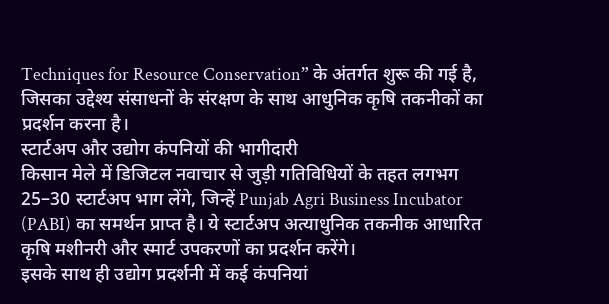Techniques for Resource Conservation” के अंतर्गत शुरू की गई है, जिसका उद्देश्य संसाधनों के संरक्षण के साथ आधुनिक कृषि तकनीकों का प्रदर्शन करना है।
स्टार्टअप और उद्योग कंपनियों की भागीदारी
किसान मेले में डिजिटल नवाचार से जुड़ी गतिविधियों के तहत लगभग 25–30 स्टार्टअप भाग लेंगे, जिन्हें Punjab Agri Business Incubator (PABI) का समर्थन प्राप्त है। ये स्टार्टअप अत्याधुनिक तकनीक आधारित कृषि मशीनरी और स्मार्ट उपकरणों का प्रदर्शन करेंगे।
इसके साथ ही उद्योग प्रदर्शनी में कई कंपनियां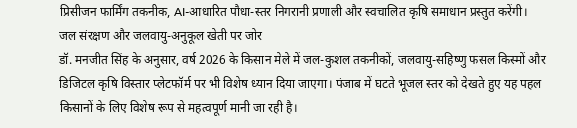प्रिसीजन फार्मिंग तकनीक, AI-आधारित पौधा-स्तर निगरानी प्रणाली और स्वचालित कृषि समाधान प्रस्तुत करेंगी।
जल संरक्षण और जलवायु-अनुकूल खेती पर जोर
डॉ. मनजीत सिंह के अनुसार, वर्ष 2026 के किसान मेले में जल-कुशल तकनीकों, जलवायु-सहिष्णु फसल किस्मों और डिजिटल कृषि विस्तार प्लेटफॉर्म पर भी विशेष ध्यान दिया जाएगा। पंजाब में घटते भूजल स्तर को देखते हुए यह पहल किसानों के लिए विशेष रूप से महत्वपूर्ण मानी जा रही है।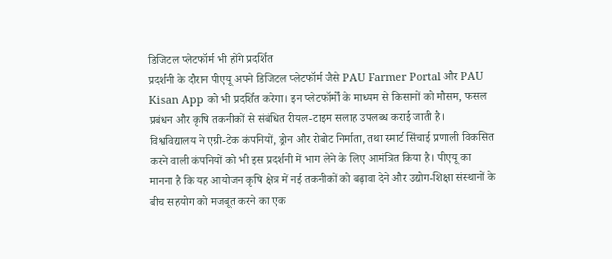डिजिटल प्लेटफॉर्म भी होंगे प्रदर्शित
प्रदर्शनी के दौरान पीएयू अपने डिजिटल प्लेटफॉर्म जैसे PAU Farmer Portal और PAU Kisan App को भी प्रदर्शित करेगा। इन प्लेटफॉर्मों के माध्यम से किसानों को मौसम, फसल प्रबंधन और कृषि तकनीकों से संबंधित रीयल-टाइम सलाह उपलब्ध कराई जाती है।
विश्वविद्यालय ने एग्री-टेक कंपनियों, ड्रोन और रोबोट निर्माता, तथा स्मार्ट सिंचाई प्रणाली विकसित करने वाली कंपनियों को भी इस प्रदर्शनी में भाग लेने के लिए आमंत्रित किया है। पीएयू का मानना है कि यह आयोजन कृषि क्षेत्र में नई तकनीकों को बढ़ावा देने और उद्योग-शिक्षा संस्थानों के बीच सहयोग को मजबूत करने का एक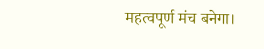महत्वपूर्ण मंच बनेगा।